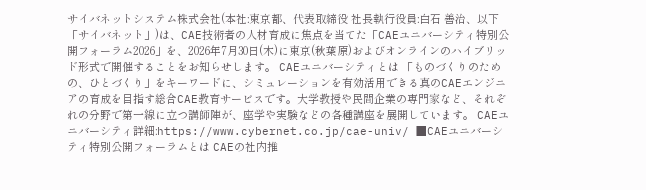サイバネットシステム株式会社(本社:東京都、代表取締役 社長執行役員:白石 善治、以下「サイバネット」)は、CAE技術者の人材育成に焦点を当てた「CAEユニバーシティ特別公開フォーラム2026」を、2026年7月30日(木)に東京(秋葉原)およびオンラインのハイブリッド形式で開催することをお知らせします。 CAEユニバーシティとは 「ものづくりのための、ひとづくり」をキーワードに、シミュレーションを有効活用できる真のCAEエンジニアの育成を目指す総合CAE教育サービスです。大学教授や民間企業の専門家など、それぞれの分野で第一線に立つ講師陣が、座学や実験などの各種講座を展開しています。 CAEユニバーシティ詳細:https://www.cybernet.co.jp/cae-univ/ ■CAEユニバーシティ特別公開フォーラムとは CAEの社内推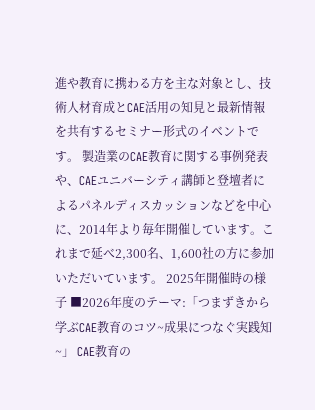進や教育に携わる方を主な対象とし、技術人材育成とCAE活用の知見と最新情報を共有するセミナー形式のイベントです。 製造業のCAE教育に関する事例発表や、CAEユニバーシティ講師と登壇者によるパネルディスカッションなどを中心に、2014年より毎年開催しています。これまで延べ2,300名、1,600社の方に参加いただいています。 2025年開催時の様子 ■2026年度のテーマ:「つまずきから学ぶCAE教育のコツ~成果につなぐ実践知~」 CAE教育の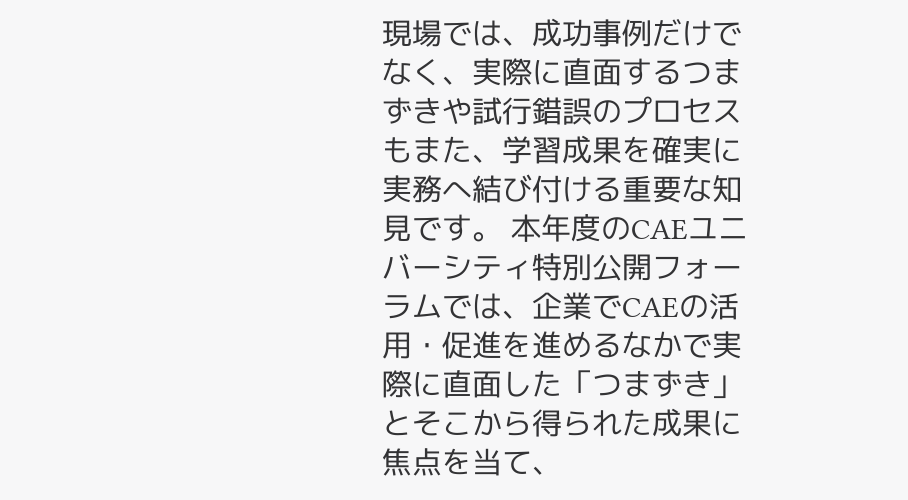現場では、成功事例だけでなく、実際に直面するつまずきや試行錯誤のプロセスもまた、学習成果を確実に実務へ結び付ける重要な知見です。 本年度のCAEユニバーシティ特別公開フォーラムでは、企業でCAEの活用・促進を進めるなかで実際に直面した「つまずき」とそこから得られた成果に焦点を当て、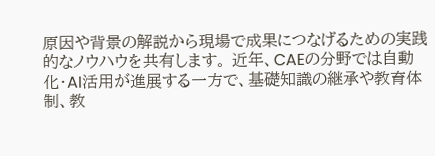原因や背景の解説から現場で成果につなげるための実践的なノウハウを共有します。 近年、CAEの分野では自動化・AI活用が進展する一方で、基礎知識の継承や教育体制、教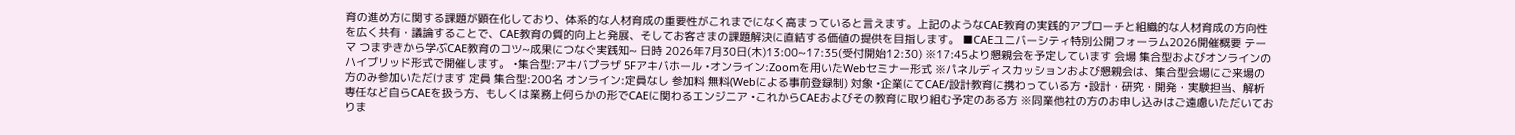育の進め方に関する課題が顕在化しており、体系的な人材育成の重要性がこれまでになく高まっていると言えます。上記のようなCAE教育の実践的アプローチと組織的な人材育成の方向性を広く共有・議論することで、CAE教育の質的向上と発展、そしてお客さまの課題解決に直結する価値の提供を目指します。 ■CAEユニバーシティ特別公開フォーラム2026開催概要 テーマ つまずきから学ぶCAE教育のコツ~成果につなぐ実践知~ 日時 2026年7月30日(木)13:00~17:35(受付開始12:30) ※17:45より懇親会を予定しています 会場 集合型およびオンラインのハイブリッド形式で開催します。 •集合型:アキバプラザ 5Fアキバホール •オンライン:Zoomを用いたWebセミナー形式 ※パネルディスカッションおよび懇親会は、集合型会場にご来場の方のみ参加いただけます 定員 集合型:200名 オンライン:定員なし 参加料 無料(Webによる事前登録制) 対象 •企業にてCAE/設計教育に携わっている方 •設計・研究・開発・実験担当、解析専任など自らCAEを扱う方、もしくは業務上何らかの形でCAEに関わるエンジニア •これからCAEおよびその教育に取り組む予定のある方 ※同業他社の方のお申し込みはご遠慮いただいておりま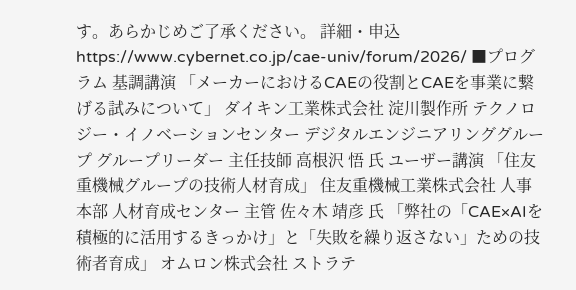す。あらかじめご了承ください。 詳細・申込 https://www.cybernet.co.jp/cae-univ/forum/2026/ ■プログラム 基調講演 「メーカーにおけるCAEの役割とCAEを事業に繋げる試みについて」 ダイキン工業株式会社 淀川製作所 テクノロジー・イノベーションセンター デジタルエンジニアリンググループ グループリーダー 主任技師 高根沢 悟 氏 ユーザー講演 「住友重機械グループの技術人材育成」 住友重機械工業株式会社 人事本部 人材育成センター 主管 佐々木 靖彦 氏 「弊社の「CAE×AIを積極的に活用するきっかけ」と「失敗を繰り返さない」ための技術者育成」 オムロン株式会社 ストラテ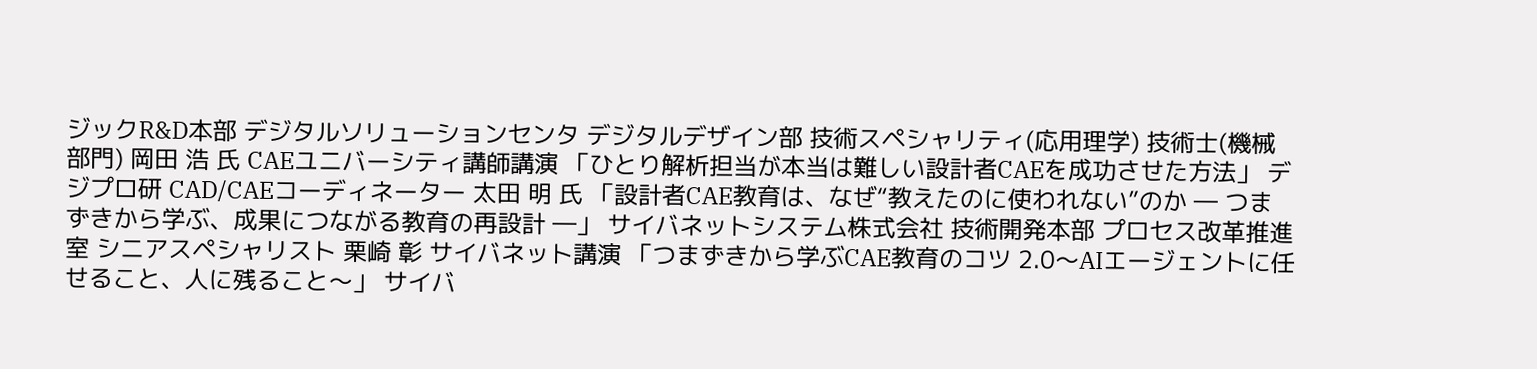ジックR&D本部 デジタルソリューションセンタ デジタルデザイン部 技術スペシャリティ(応用理学) 技術士(機械部門) 岡田 浩 氏 CAEユニバーシティ講師講演 「ひとり解析担当が本当は難しい設計者CAEを成功させた方法」 デジプロ研 CAD/CAEコーディネーター 太田 明 氏 「設計者CAE教育は、なぜ“教えたのに使われない”のか ― つまずきから学ぶ、成果につながる教育の再設計 ―」 サイバネットシステム株式会社 技術開発本部 プロセス改革推進室 シニアスペシャリスト 栗崎 彰 サイバネット講演 「つまずきから学ぶCAE教育のコツ 2.0〜AIエージェントに任せること、人に残ること〜」 サイバ